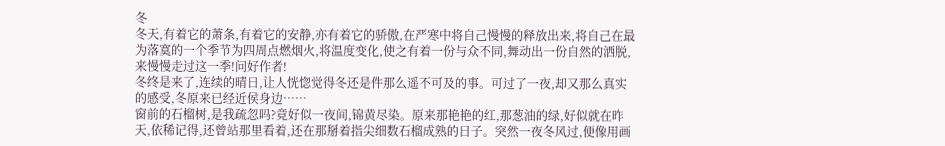冬
冬天,有着它的萧条,有着它的安静,亦有着它的骄傲,在严寒中将自己慢慢的释放出来,将自己在最为落寞的一个季节为四周点燃烟火,将温度变化,使之有着一份与众不同,舞动出一份自然的洒脱,来慢慢走过这一季!问好作者!
冬终是来了,连续的晴日,让人恍惚觉得冬还是件那么遥不可及的事。可过了一夜,却又那么真实的感受,冬原来已经近侯身边……
窗前的石榴树,是我疏忽吗?竟好似一夜间,锦黄尽染。原来那艳艳的红,那葱油的绿,好似就在昨天,依稀记得,还曾站那里看着,还在那掰着指尖细数石榴成熟的日子。突然一夜冬风过,便像用画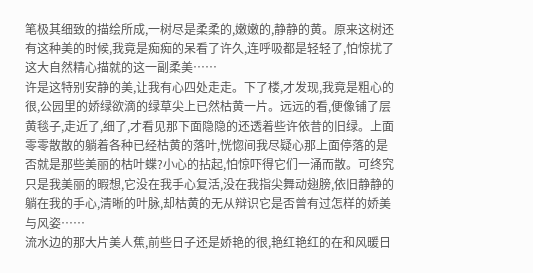笔极其细致的描绘所成,一树尽是柔柔的,嫩嫩的,静静的黄。原来这树还有这种美的时候,我竟是痴痴的呆看了许久,连呼吸都是轻轻了,怕惊扰了这大自然精心描就的这一副柔美……
许是这特别安静的美,让我有心四处走走。下了楼,才发现,我竟是粗心的很,公园里的娇绿欲滴的绿草尖上已然枯黄一片。远远的看,便像铺了层黄毯子,走近了,细了,才看见那下面隐隐的还透着些许依昔的旧绿。上面零零散散的躺着各种已经枯黄的落叶,恍惚间我尽疑心那上面停落的是否就是那些美丽的枯叶蝶?小心的拈起,怕惊吓得它们一涌而散。可终究只是我美丽的暇想,它没在我手心复活,没在我指尖舞动翅膀,依旧静静的躺在我的手心,清晰的叶脉,却枯黄的无从辩识它是否曾有过怎样的娇美与风姿……
流水边的那大片美人蕉,前些日子还是娇艳的很,艳红艳红的在和风暖日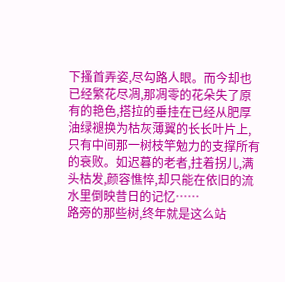下搔首弄姿,尽勾路人眼。而今却也已经繁花尽凋,那凋零的花朵失了原有的艳色,搭拉的垂挂在已经从肥厚油绿褪换为枯灰薄翼的长长叶片上,只有中间那一树枝竿勉力的支撑所有的衰败。如迟暮的老者,拄着拐儿,满头枯发,颜容憔悴,却只能在依旧的流水里倒映昔日的记忆……
路旁的那些树,终年就是这么站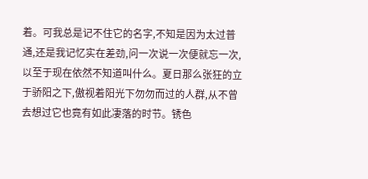着。可我总是记不住它的名字,不知是因为太过普通,还是我记忆实在差劲,问一次说一次便就忘一次,以至于现在依然不知道叫什么。夏日那么张狂的立于骄阳之下,傲视着阳光下勿勿而过的人群,从不曾去想过它也竟有如此凄落的时节。锈色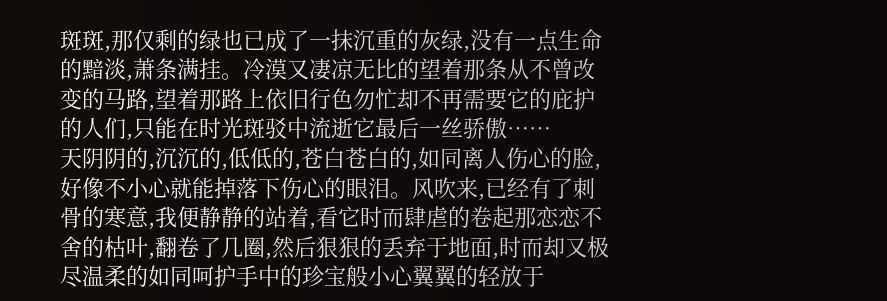斑斑,那仅剩的绿也已成了一抹沉重的灰绿,没有一点生命的黯淡,萧条满挂。冷漠又凄凉无比的望着那条从不曾改变的马路,望着那路上依旧行色勿忙却不再需要它的庇护的人们,只能在时光斑驳中流逝它最后一丝骄傲……
天阴阴的,沉沉的,低低的,苍白苍白的,如同离人伤心的脸,好像不小心就能掉落下伤心的眼泪。风吹来,已经有了刺骨的寒意,我便静静的站着,看它时而肆虐的卷起那恋恋不舍的枯叶,翻卷了几圈,然后狠狠的丢弃于地面,时而却又极尽温柔的如同呵护手中的珍宝般小心翼翼的轻放于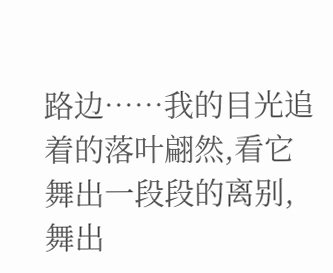路边……我的目光追着的落叶翩然,看它舞出一段段的离别,舞出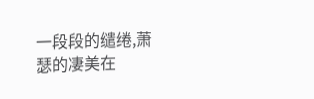一段段的缱绻,萧瑟的凄美在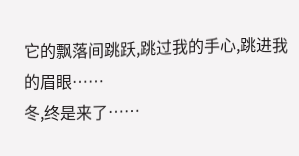它的飘落间跳跃,跳过我的手心,跳进我的眉眼……
冬,终是来了……